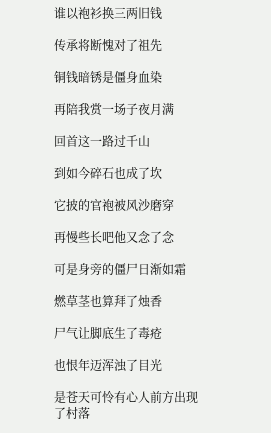谁以袍衫换三两旧钱

传承将断愧对了祖先

铜钱暗锈是僵身血染

再陪我赏一场子夜月满

回首这一路过千山

到如今碎石也成了坎

它披的官袍被风沙磨穿

再慢些长吧他又念了念

可是身旁的僵尸日渐如霜

燃草茎也算拜了烛香

尸气让脚底生了毒疮

也恨年迈浑浊了目光

是苍天可怜有心人前方出现了村落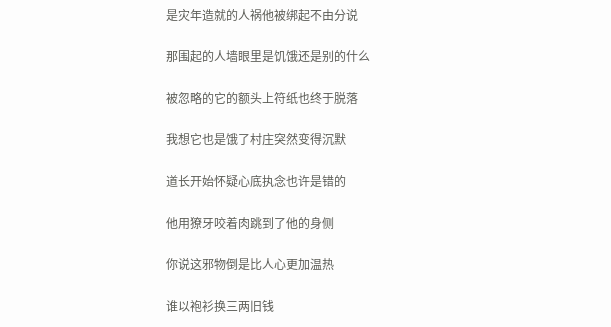是灾年造就的人祸他被绑起不由分说

那围起的人墙眼里是饥饿还是别的什么

被忽略的它的额头上符纸也终于脱落

我想它也是饿了村庄突然变得沉默

道长开始怀疑心底执念也许是错的

他用獠牙咬着肉跳到了他的身侧

你说这邪物倒是比人心更加温热

谁以袍衫换三两旧钱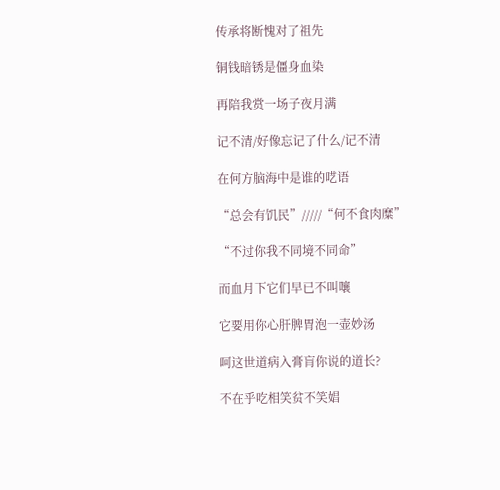传承将断愧对了祖先

铜钱暗锈是僵身血染

再陪我赏一场子夜月满

记不清/好像忘记了什么/记不清

在何方脑海中是谁的呓语

“总会有饥民”/////“何不食肉糜”

“不过你我不同境不同命”

而血月下它们早已不叫嚷

它要用你心肝脾胃泡一壶妙汤

呵这世道病入膏肓你说的道长?

不在乎吃相笑贫不笑娼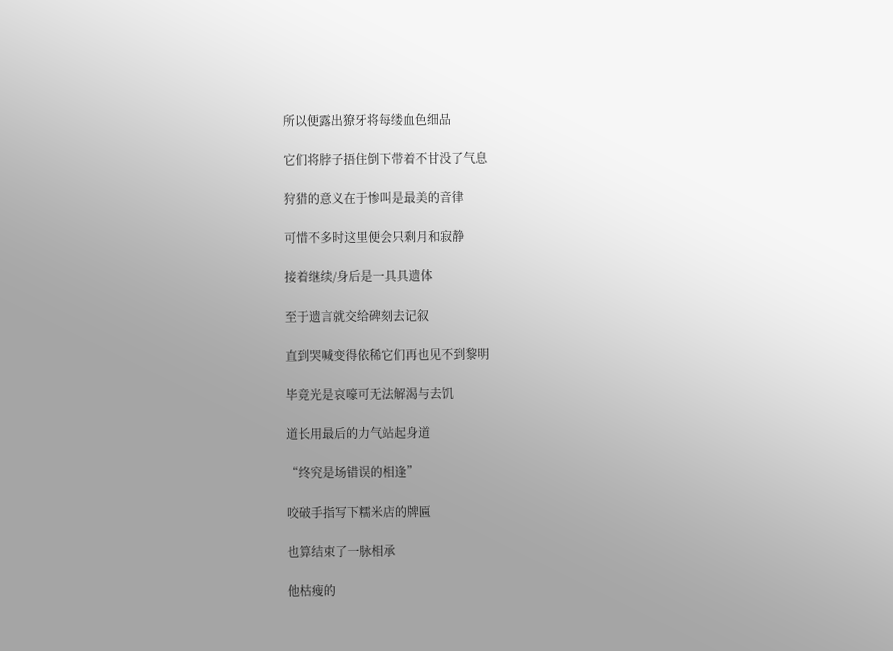所以便露出獠牙将每缕血色细品

它们将脖子捂住倒下带着不甘没了气息

狩猎的意义在于惨叫是最美的音律

可惜不多时这里便会只剩月和寂静

接着继续/身后是一具具遗体

至于遗言就交给碑刻去记叙

直到哭喊变得依稀它们再也见不到黎明

毕竟光是哀嚎可无法解渴与去饥

道长用最后的力气站起身道

“终究是场错误的相逢”

咬破手指写下糯米店的牌匾

也算结束了一脉相承

他枯瘦的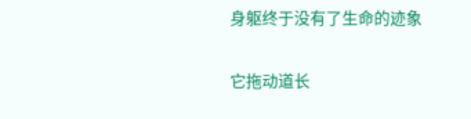身躯终于没有了生命的迹象

它拖动道长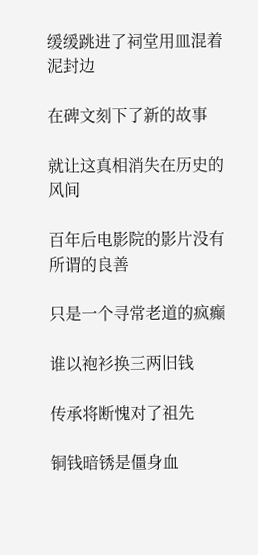缓缓跳进了祠堂用皿混着泥封边

在碑文刻下了新的故事

就让这真相消失在历史的风间

百年后电影院的影片没有所谓的良善

只是一个寻常老道的疯癫

谁以袍衫换三两旧钱

传承将断愧对了祖先

铜钱暗锈是僵身血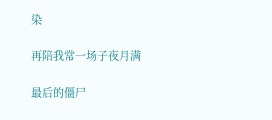染

再陪我常一场子夜月满

最后的僵尸